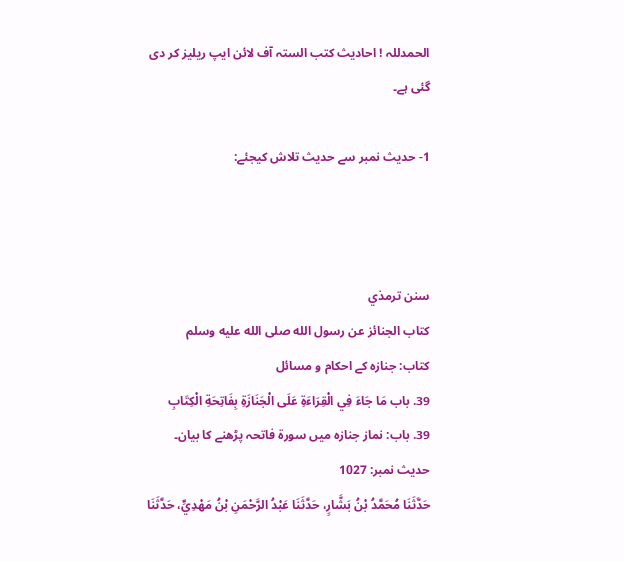الحمدللہ ! احادیث کتب الستہ آف لائن ایپ ریلیز کر دی گئی ہے۔

1- حدیث نمبر سے حدیث تلاش کیجئے:



سنن ترمذي
كتاب الجنائز عن رسول الله صلى الله عليه وسلم
کتاب: جنازہ کے احکام و مسائل
39. باب مَا جَاءَ فِي الْقِرَاءَةِ عَلَى الْجَنَازَةِ بِفَاتِحَةِ الْكِتَابِ
39. باب: نماز جنازہ میں سورۃ فاتحہ پڑھنے کا بیان۔
حدیث نمبر: 1027
حَدَّثَنَا مُحَمَّدُ بْنُ بَشَّارٍ، حَدَّثَنَا عَبْدُ الرَّحْمَنِ بْنُ مَهْدِيٍّ، حَدَّثَنَا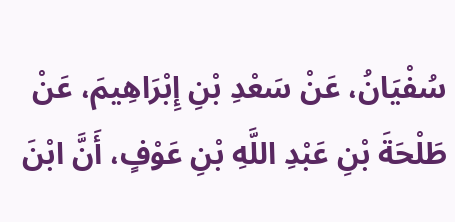سُفْيَانُ، عَنْ سَعْدِ بْنِ إِبْرَاهِيمَ، عَنْ طَلْحَةَ بْنِ عَبْدِ اللَّهِ بْنِ عَوْفٍ، أَنَّ ابْنَ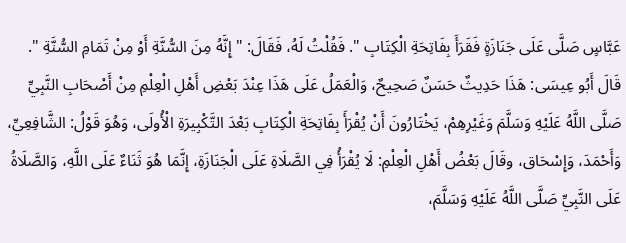عَبَّاسٍ صَلَّى عَلَى جَنَازَةٍ فَقَرَأَ بِفَاتِحَةِ الْكِتَابِ ". فَقُلْتُ لَهُ، فَقَالَ: " إِنَّهُ مِنَ السُّنَّةِ أَوْ مِنْ تَمَامِ السُّنَّةِ ". قَالَ أَبُو عِيسَى: هَذَا حَدِيثٌ حَسَنٌ صَحِيحٌ، وَالْعَمَلُ عَلَى هَذَا عِنْدَ بَعْضِ أَهْلِ الْعِلْمِ مِنْ أَصْحَابِ النَّبِيِّ صَلَّى اللَّهُ عَلَيْهِ وَسَلَّمَ وَغَيْرِهِمْ، يَخْتَارُونَ أَنْ يُقْرَأَ بِفَاتِحَةِ الْكِتَابِ بَعْدَ التَّكْبِيرَةِ الْأُولَى، وَهُوَ قَوْلُ: الشَّافِعِيِّ، وَأَحْمَدَ، وَإِسْحَاق، وقَالَ بَعْضُ أَهْلِ الْعِلْمِ: لَا يُقْرَأُ فِي الصَّلَاةِ عَلَى الْجَنَازَةِ، إِنَّمَا هُوَ ثَنَاءٌ عَلَى اللَّهِ، وَالصَّلَاةُ عَلَى النَّبِيِّ صَلَّى اللَّهُ عَلَيْهِ وَسَلَّمَ،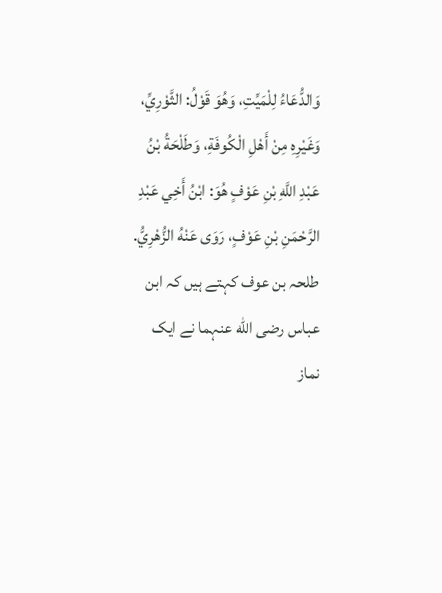وَالدُّعَاءُ لِلْمَيِّتِ، وَهُوَ قَوْلُ: الثَّوْرِيِّ، وَغَيْرِهِ مِنْ أَهْلِ الْكُوفَةِ، وَطَلْحَةُ بْنُ عَبْدِ اللَّهِ بْنِ عَوْفٍ هُوَ: ابْنُ أَخِي عَبْدِ الرَّحْمَنِ بْنِ عَوْفٍ، رَوَى عَنْهُ الزُّهْرِيُّ.
طلحہ بن عوف کہتے ہیں کہ ابن عباس رضی الله عنہما نے ایک نماز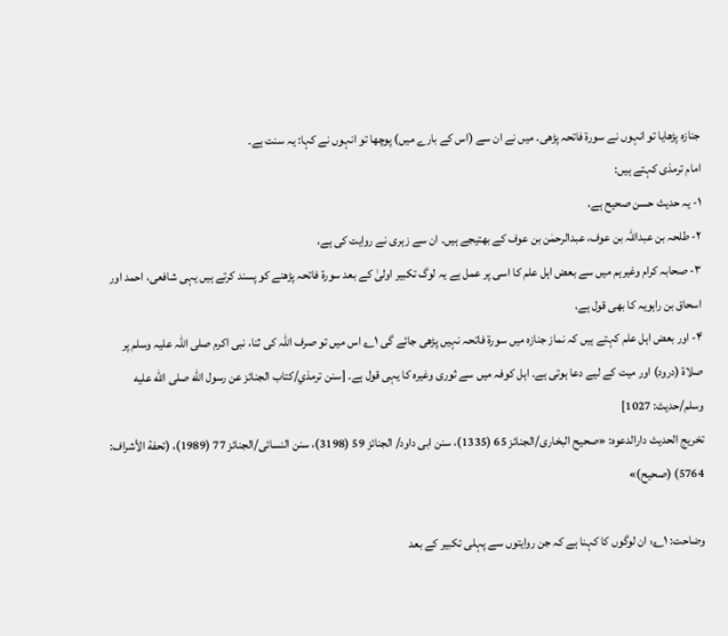جنازہ پڑھایا تو انہوں نے سورۃ فاتحہ پڑھی۔ میں نے ان سے (اس کے بارے میں) پوچھا تو انہوں نے کہا: یہ سنت ہے۔
امام ترمذی کہتے ہیں:
۱- یہ حدیث حسن صحیح ہے،
۲- طلحہ بن عبداللہ بن عوف، عبدالرحمٰن بن عوف کے بھتیجے ہیں۔ ان سے زہری نے روایت کی ہے،
۳- صحابہ کرام وغیرہم میں سے بعض اہل علم کا اسی پر عمل ہے یہ لوگ تکبیر اولیٰ کے بعد سورۃ فاتحہ پڑھنے کو پسند کرتے ہیں یہی شافعی، احمد اور اسحاق بن راہویہ کا بھی قول ہے،
۴- اور بعض اہل علم کہتے ہیں کہ نماز جنازہ میں سورۃ فاتحہ نہیں پڑھی جائے گی ۱؎ اس میں تو صرف اللہ کی ثنا، نبی اکرم صلی اللہ علیہ وسلم پر صلاۃ (درود) اور میت کے لیے دعا ہوتی ہے۔ اہل کوفہ میں سے ثوری وغیرہ کا یہی قول ہے۔ [سنن ترمذي/كتاب الجنائز عن رسول الله صلى الله عليه وسلم/حدیث: 1027]
تخریج الحدیث دارالدعوہ: «صحیح البخاری/الجنائز 65 (1335)، سنن ابی داود/ الجنائز 59 (3198)، سنن النسائی/الجنائز 77 (1989)، (تحفة الأشراف: 5764) (صحیح)»

وضاحت: ۱؎: ان لوگوں کا کہنا ہے کہ جن روایتوں سے پہلی تکبیر کے بعد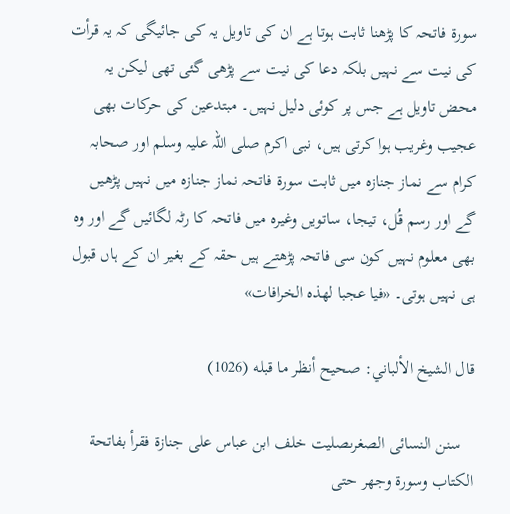سورۃ فاتحہ کا پڑھنا ثابت ہوتا ہے ان کی تاویل یہ کی جائیگی کہ یہ قرأت کی نیت سے نہیں بلکہ دعا کی نیت سے پڑھی گئی تھی لیکن یہ محض تاویل ہے جس پر کوئی دلیل نہیں۔ مبتدعین کی حرکات بھی عجیب وغریب ہوا کرتی ہیں، نبی اکرم صلی اللہ علیہ وسلم اور صحابہ کرام سے نماز جنازہ میں ثابت سورۃ فاتحہ نماز جنازہ میں نہیں پڑھیں گے اور رسم قُل، تیجا، ساتویں وغیرہ میں فاتحہ کا رٹہ لگائیں گے اور وہ بھی معلوم نہیں کون سی فاتحہ پڑھتے ہیں حقہ کے بغیر ان کے ہاں قبول ہی نہیں ہوتی۔ «فيا عجبا لهذه الخرافات»

قال الشيخ الألباني: صحيح أنظر ما قبله (1026)

   سنن النسائى الصغرىصليت خلف ابن عباس على جنازة فقرأ بفاتحة الكتاب وسورة وجهر حتى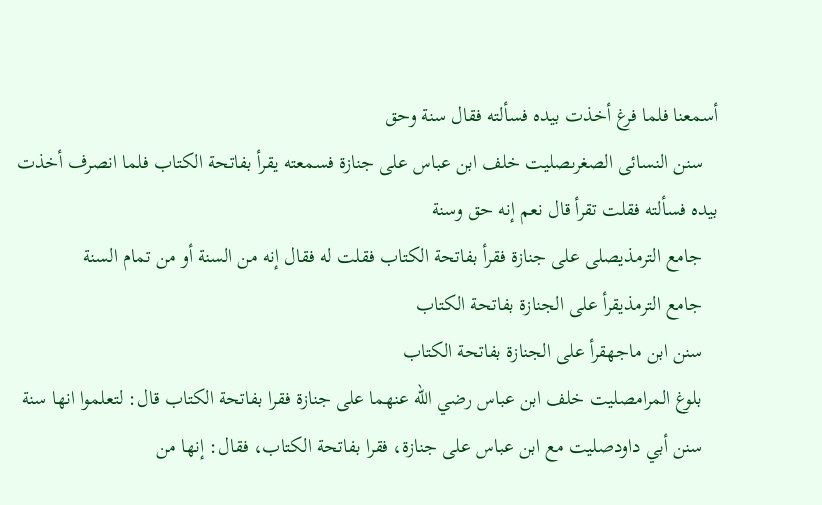أسمعنا فلما فرغ أخذت بيده فسألته فقال سنة وحق
   سنن النسائى الصغرىصليت خلف ابن عباس على جنازة فسمعته يقرأ بفاتحة الكتاب فلما انصرف أخذت بيده فسألته فقلت تقرأ قال نعم إنه حق وسنة
   جامع الترمذيصلى على جنازة فقرأ بفاتحة الكتاب فقلت له فقال إنه من السنة أو من تمام السنة
   جامع الترمذيقرأ على الجنازة بفاتحة الكتاب
   سنن ابن ماجهقرأ على الجنازة بفاتحة الكتاب
   بلوغ المرامصليت خلف ابن عباس رضي الله عنهما على جنازة فقرا بفاتحة الكتاب قال: لتعلموا انها سنة
   سنن أبي داودصليت مع ابن عباس على جنازة، فقرا بفاتحة الكتاب، فقال: إنها من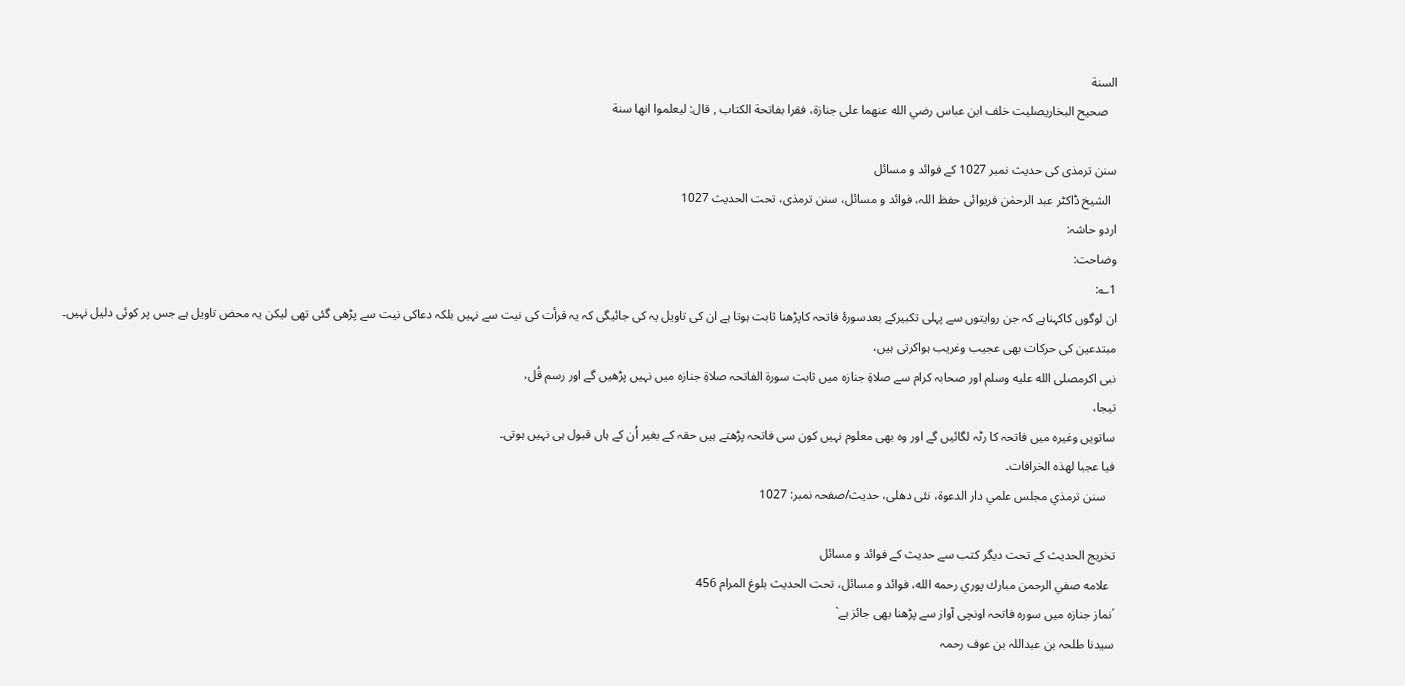السنة
   صحيح البخاريصليت خلف ابن عباس رضي الله عنهما على جنازة، فقرا بفاتحة الكتاب , قال: ليعلموا انها سنة

سنن ترمذی کی حدیث نمبر 1027 کے فوائد و مسائل
  الشیخ ڈاکٹر عبد الرحمٰن فریوائی حفظ اللہ، فوائد و مسائل، سنن ترمذی، تحت الحديث 1027
اردو حاشہ:
وضاحت:
1؎:
ان لوگوں کاکہناہے کہ جن روایتوں سے پہلی تکبیرکے بعدسورۂ فاتحہ کاپڑھنا ثابت ہوتا ہے ان کی تاویل یہ کی جائیگی کہ یہ قرأت کی نیت سے نہیں بلکہ دعاکی نیت سے پڑھی گئی تھی لیکن یہ محض تاویل ہے جس پر کوئی دلیل نہیں۔
مبتدعین کی حرکات بھی عجیب وغریب ہواکرتی ہیں،
نبی اکرمصلى الله عليه وسلم اور صحابہ کرام سے صلاۃِ جنازہ میں ثابت سورۃ الفاتحہ صلاۃِ جنازہ میں نہیں پڑھیں گے اور رسم قُل،
تیجا،
ساتویں وغیرہ میں فاتحہ کا رٹہ لگائیں گے اور وہ بھی معلوم نہیں کون سی فاتحہ پڑھتے ہیں حقہ کے بغیر اُن کے ہاں قبول ہی نہیں ہوتی۔
فيا عجبا لهذه الخرافات۔
   سنن ترمذي مجلس علمي دار الدعوة، نئى دهلى، حدیث/صفحہ نمبر: 1027

تخریج الحدیث کے تحت دیگر کتب سے حدیث کے فوائد و مسائل
  علامه صفي الرحمن مبارك پوري رحمه الله، فوائد و مسائل، تحت الحديث بلوغ المرام 456
´نماز جنازہ میں سورہ فاتحہ اونچی آواز سے پڑھنا بھی جائز ہے`
سیدنا طلحہ بن عبداللہ بن عوف رحمہ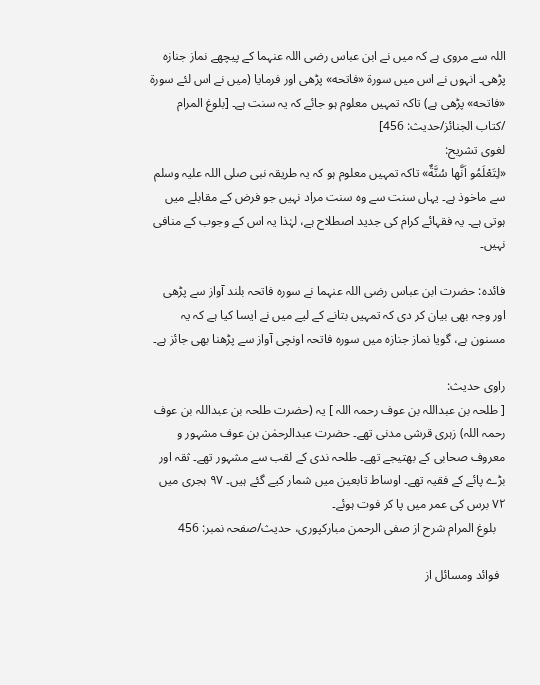اللہ سے مروی ہے کہ میں نے ابن عباس رضی اللہ عنہما کے پیچھے نماز جنازہ پڑھی۔ انہوں نے اس میں سورۃ «فاتحه» پڑھی اور فرمایا (میں نے اس لئے سورۃ «فاتحه» پڑھی ہے) تاکہ تمہیں معلوم ہو جائے کہ یہ سنت ہے۔ [بلوغ المرام /كتاب الجنائز/حدیث: 456]
لغوی تشریح:
«لِتَعْلَمُو اَنَّها سُنَّةٌ» تاکہ تمہیں معلوم ہو کہ یہ طریقہ نبی صلی اللہ علیہ وسلم سے ماخوذ ہے۔ یہاں سنت سے وہ سنت مراد نہیں جو فرض کے مقابلے میں ہوتی ہے۔ یہ فقہائے کرام کی جدید اصطلاح ہے، لہٰذا یہ اس کے وجوب کے منافی نہیں۔

فائدہ: حضرت ابن عباس رضی اللہ عنہما نے سورہ فاتحہ بلند آواز سے پڑھی اور وجہ بھی بیان کر دی کہ تمہیں بتانے کے لیے میں نے ایسا کیا ہے کہ یہ مسنون ہے، گویا نماز جنازہ میں سورہ فاتحہ اونچی آواز سے پڑھنا بھی جائز ہے۔

راوی حدیث:
[ طلحہ بن عبداللہ بن عوف رحمہ اللہ ] یہ (حضرت طلحہ بن عبداللہ بن عوف رحمہ اللہ) زہری قرشی مدنی تھے۔ حضرت عبدالرحمٰن بن عوف مشہور و معروف صحابی کے بھتیجے تھے۔ طلحہ ندی کے لقب سے مشہور تھے۔ ثقہ اور بڑے پائے کے فقیہ تھے۔ اوساط تابعین میں شمار کیے گئے ہیں۔ ۹۷ ہجری میں ۷۲ برس کی عمر میں پا کر فوت ہوئے۔
   بلوغ المرام شرح از صفی الرحمن مبارکپوری، حدیث/صفحہ نمبر: 456

  فوائد ومسائل از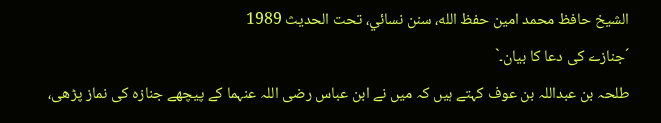الشيخ حافظ محمد امين حفظ الله، سنن نسائي، تحت الحديث 1989
´جنازے کی دعا کا بیان۔`
طلحہ بن عبداللہ بن عوف کہتے ہیں کہ میں نے ابن عباس رضی اللہ عنہما کے پیچھے جنازہ کی نماز پڑھی،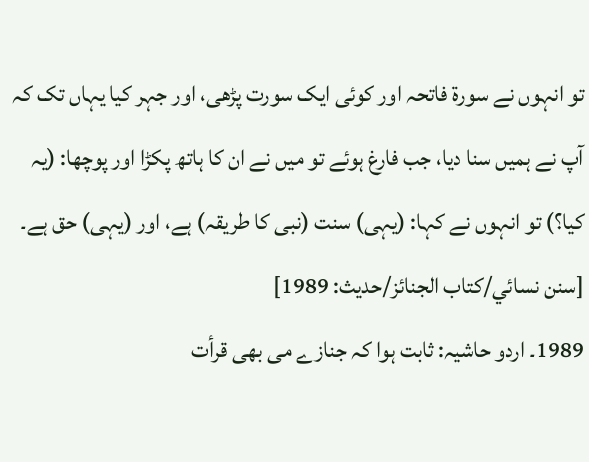تو انہوں نے سورۃ فاتحہ اور کوئی ایک سورت پڑھی، اور جہر کیا یہاں تک کہ آپ نے ہمیں سنا دیا، جب فارغ ہوئے تو میں نے ان کا ہاتھ پکڑا اور پوچھا: (یہ کیا؟) تو انہوں نے کہا: (یہی) سنت (نبی کا طریقہ) ہے، اور (یہی) حق ہے۔ [سنن نسائي/كتاب الجنائز/حدیث: 1989]
1989۔ اردو حاشیہ: ثابت ہوا کہ جنازے می بھی قرأت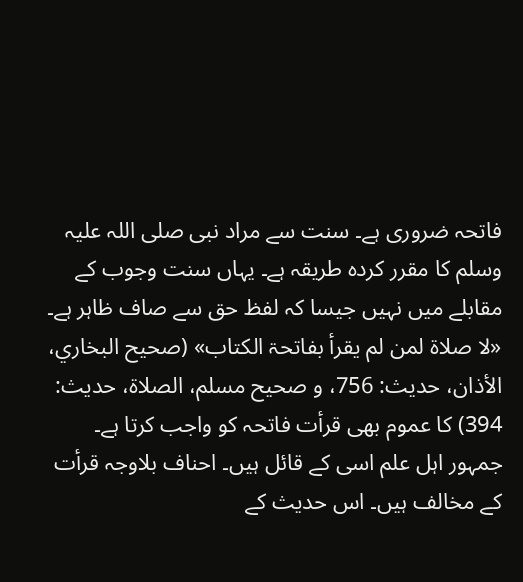فاتحہ ضروری ہے۔ سنت سے مراد نبی صلی اللہ علیہ وسلم کا مقرر کردہ طریقہ ہے۔ یہاں سنت وجوب کے مقابلے میں نہیں جیسا کہ لفظ حق سے صاف ظاہر ہے۔ «لا صلاۃ لمن لم یقرأ بفاتحۃ الکتاب» (صحیح البخاري، الأذان، حدیث: 756، و صحیح مسلم، الصلاۃ، حدیث: 394) کا عموم بھی قرأت فاتحہ کو واجب کرتا ہے۔ جمہور اہل علم اسی کے قائل ہیں۔ احناف بلاوجہ قرأت کے مخالف ہیں۔ اس حدیث کے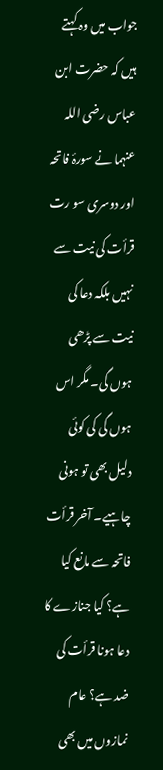جواب میں وہ کہتے ہیں کہ حضرت ابن عباس رضی اللہ عنہما نے سورۂ فاتحہ اور دوسری سو رت قرأت کی نیت سے نہیں بلکہ دعا کی نیت سے پڑھی ہوں گی۔ مگر اس ہوں گی کی کوئی دلیل بھی تو ہونی چاہیے۔ آخر قرأت فاتحہ سے مانع کیا ہے؟ کیا جنازے کا دعا ہونا قرأت کی ضد ہے؟ عام نمازوں میں بھی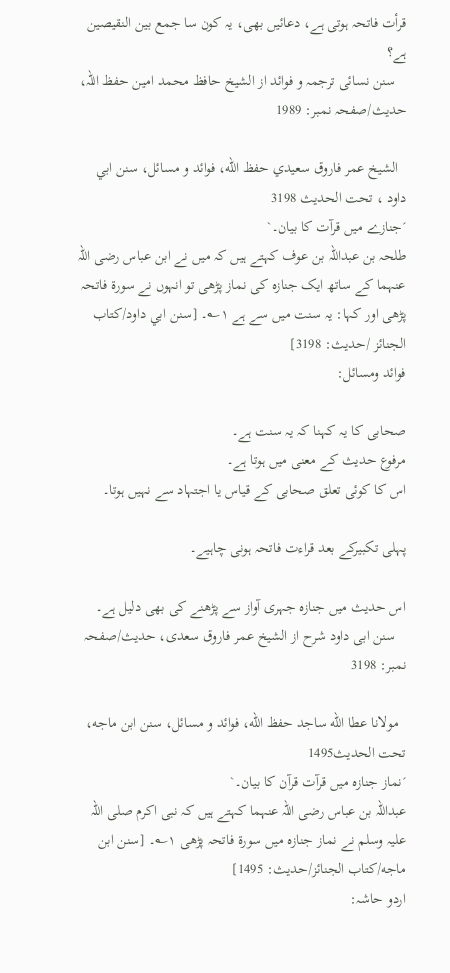قرأت فاتحہ ہوتی ہے، دعائیں بھی، یہ کون سا جمع بین النقیصین ہے؟
   سنن نسائی ترجمہ و فوائد از الشیخ حافظ محمد امین حفظ اللہ، حدیث/صفحہ نمبر: 1989

  الشيخ عمر فاروق سعيدي حفظ الله، فوائد و مسائل، سنن ابي داود ، تحت الحديث 3198
´جنازے میں قرآت کا بیان۔`
طلحہ بن عبداللہ بن عوف کہتے ہیں کہ میں نے ابن عباس رضی اللہ عنہما کے ساتھ ایک جنازہ کی نماز پڑھی تو انہوں نے سورۃ فاتحہ پڑھی اور کہا: یہ سنت میں سے ہے ۱؎۔ [سنن ابي داود/كتاب الجنائز /حدیث: 3198]
فوائد ومسائل:

صحابی کا یہ کہنا کہ یہ سنت ہے۔
مرفوع حدیث کے معنی میں ہوتا ہے۔
اس کا کوئی تعلق صحابی کے قیاس یا اجتہاد سے نہیں ہوتا۔

پہلی تکبیرکے بعد قراءت فاتحہ ہونی چاہیے۔

اس حدیث میں جنازہ جہری آواز سے پڑھنے کی بھی دلیل ہے۔
   سنن ابی داود شرح از الشیخ عمر فاروق سعدی، حدیث/صفحہ نمبر: 3198

  مولانا عطا الله ساجد حفظ الله، فوائد و مسائل، سنن ابن ماجه، تحت الحديث1495
´نماز جنازہ میں قرآت قرآن کا بیان۔`
عبداللہ بن عباس رضی اللہ عنہما کہتے ہیں کہ نبی اکرم صلی اللہ علیہ وسلم نے نماز جنازہ میں سورۃ فاتحہ پڑھی ۱؎۔ [سنن ابن ماجه/كتاب الجنائز/حدیث: 1495]
اردو حاشہ: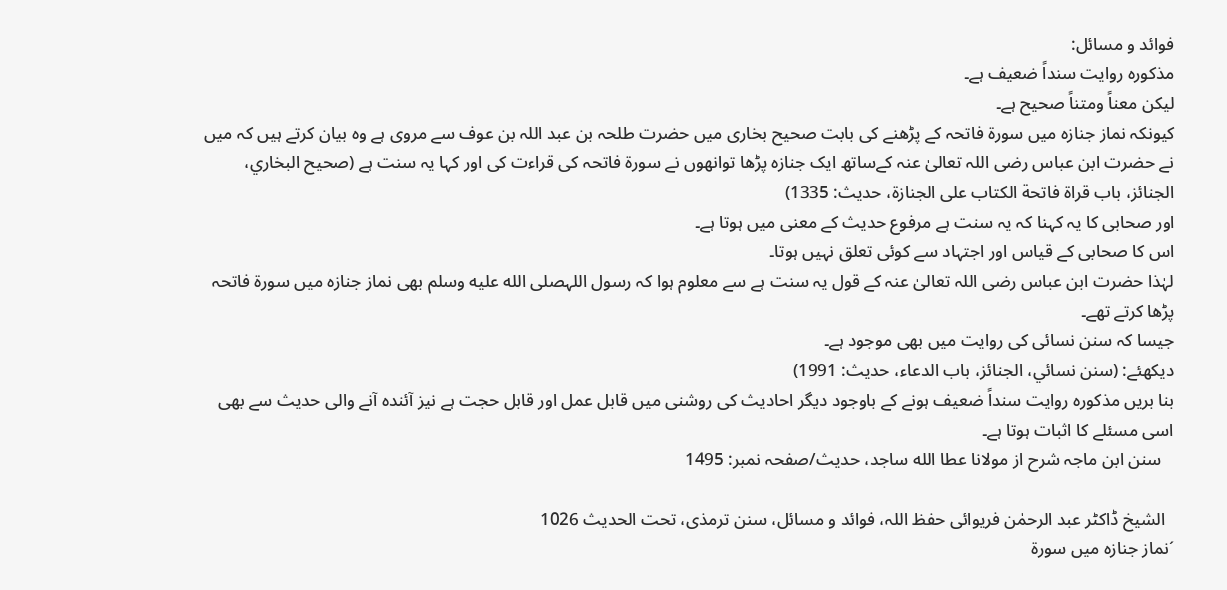فوائد و مسائل:
مذکورہ روایت سنداً ضعیف ہے۔
لیکن معناً ومتناً صحیح ہے۔
کیونکہ نماز جنازہ میں سورۃ فاتحہ کے پڑھنے کی بابت صحیح بخاری میں حضرت طلحہ بن عبد اللہ بن عوف سے مروی ہے وہ بیان کرتے ہیں کہ میں نے حضرت ابن عباس رضی اللہ تعالیٰ عنہ کےساتھ ایک جنازہ پڑھا توانھوں نے سورۃ فاتحہ کی قراءت کی اور کہا یہ سنت ہے (صحیح البخاري، الجنائز، باب قراۃ فاتحة الکتاب علی الجنازۃ، حدیث: 1335)
اور صحابی کا یہ کہنا کہ یہ سنت ہے مرفوع حدیث کے معنی میں ہوتا ہے۔
اس کا صحابی کے قیاس اور اجتہاد سے کوئی تعلق نہیں ہوتا۔
لہٰذا حضرت ابن عباس رضی اللہ تعالیٰ عنہ کے قول یہ سنت ہے سے معلوم ہوا کہ رسول اللہصلى الله عليه وسلم بھی نماز جنازہ میں سورۃ فاتحہ پڑھا کرتے تھے۔
جیسا کہ سنن نسائی کی روایت میں بھی موجود ہے۔
دیکھئے: (سنن نسائي، الجنائز، باب الدعاء، حدیث: 1991)
بنا بریں مذکورہ روایت سنداً ضعیف ہونے کے باوجود دیگر احادیث کی روشنی میں قابل عمل اور قابل حجت ہے نیز آئندہ آنے والی حدیث سے بھی اسی مسئلے کا اثبات ہوتا ہے۔
   سنن ابن ماجہ شرح از مولانا عطا الله ساجد، حدیث/صفحہ نمبر: 1495

  الشیخ ڈاکٹر عبد الرحمٰن فریوائی حفظ اللہ، فوائد و مسائل، سنن ترمذی، تحت الحديث 1026
´نماز جنازہ میں سورۃ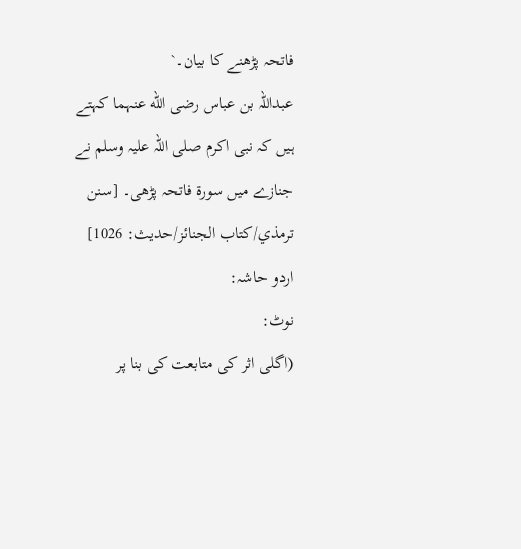فاتحہ پڑھنے کا بیان۔`
عبداللہ بن عباس رضی الله عنہما کہتے ہیں کہ نبی اکرم صلی اللہ علیہ وسلم نے جنازے میں سورۃ فاتحہ پڑھی۔ [سنن ترمذي/كتاب الجنائز/حدیث: 1026]
اردو حاشہ:
نوٹ:
(اگلی اثر کی متابعت کی بنا پر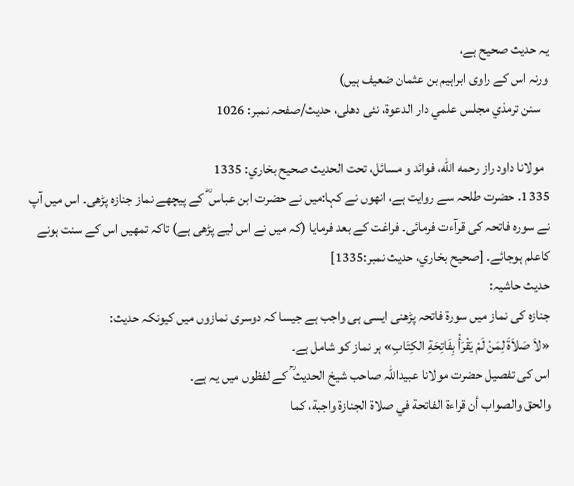یہ حدیث صحیح ہے،
ورنہ اس کے راوی ابراہیم بن عثمان ضعیف ہیں)
   سنن ترمذي مجلس علمي دار الدعوة، نئى دهلى، حدیث/صفحہ نمبر: 1026

  مولانا داود راز رحمه الله، فوائد و مسائل، تحت الحديث صحيح بخاري: 1335
1335. حضرت طلحہ سے روایت ہے، انھوں نے کہا:میں نے حضرت ابن عباس ؓ کے پیچھے نماز جنازہ پڑھی۔ اس میں آپ نے سورہ فاتحہ کی قرآءت فرمائی۔ فراغت کے بعد فرمایا (کہ میں نے اس لیے پڑھی ہے) تاکہ تمھیں اس کے سنت ہونے کاعلم ہوجائے۔ [صحيح بخاري، حديث نمبر:1335]
حدیث حاشیہ:
جنازہ کی نماز میں سورۃ فاتحہ پڑھنی ایسی ہی واجب ہے جیسا کہ دوسری نمازوں میں کیونکہ حدیث:
«لاَ صَلاَةَ لِمَنْ لَمْ يَقْرَأْ بِفَاتِحَةِ الكِتَابِ» ہر نماز کو شامل ہے۔
اس کی تفصیل حضرت مولانا عبیداللہ صاحب شیخ الحدیث ؒ کے لفظوں میں یہ ہے۔
والحق والصواب أن قراءة الفاتحة في صلاة الجنازة واجبة، كما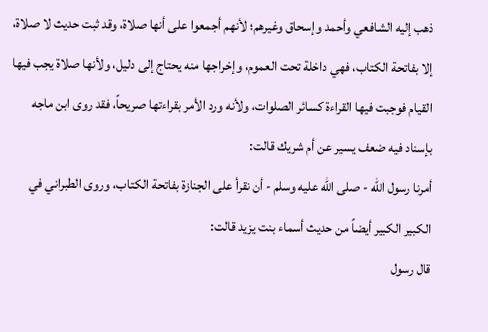ذهب إليه الشافعي وأحمد وإسحاق وغيرهم؛ لأنهم أجمعوا على أنها صلاة، وقد ثبت حديث لا صلاة، إلا بفاتحة الكتاب، فهي داخلة تحت العموم، وإخراجها منه يحتاج إلى دليل، ولأنها صلاة يجب فيها القيام فوجبت فيها القراءة كسائر الصلوات، ولأنه ورد الأمر بقراءتها صريحاً، فقد روى ابن ماجه بإسناد فيه ضعف يسير عن أم شريك قالت:
أمرنا رسول الله - صلى الله عليه وسلم - أن نقرأ على الجنازة بفاتحة الكتاب، وروى الطبراني في الكبير الكبير أيضاً من حديث أسماء بنت يزيد قالت:
قال رسول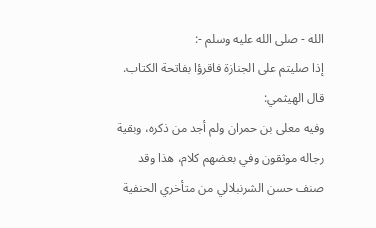الله - صلى الله عليه وسلم -:
إذا صليتم على الجنازة فاقرؤا بفاتحة الكتاب. قال الهيثمي:
وفيه معلى بن حمران ولم أجد من ذكره، وبقية رجاله موثقون وفي بعضهم كلام، هذا وقد صنف حسن الشرنبلالي من متأخري الحنفية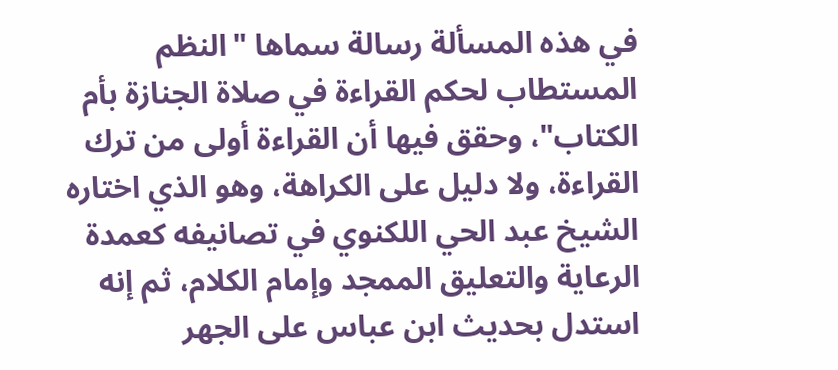في هذه المسألة رسالة سماها "النظم المستطاب لحكم القراءة في صلاة الجنازة بأم الكتاب"، وحقق فيها أن القراءة أولى من ترك القراءة، ولا دليل على الكراهة، وهو الذي اختاره الشيخ عبد الحي اللكنوي في تصانيفه كعمدة الرعاية والتعليق الممجد وإمام الكلام، ثم إنه استدل بحديث ابن عباس على الجهر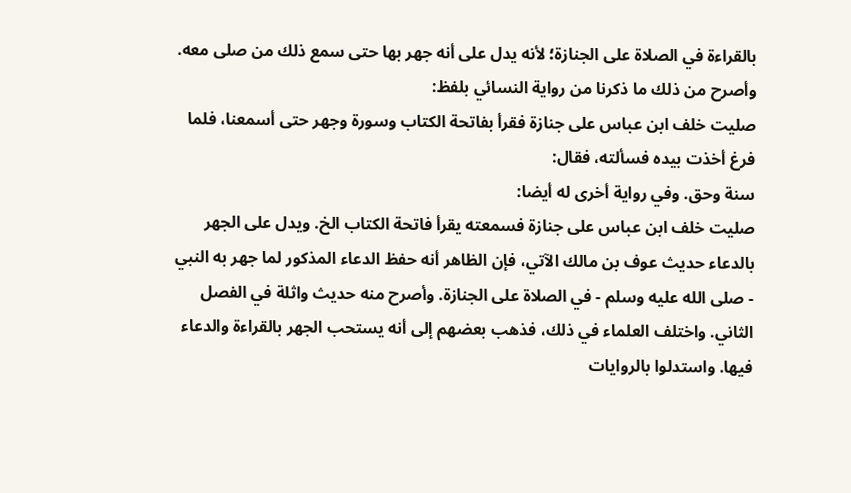بالقراءة في الصلاة على الجنازة؛ لأنه يدل على أنه جهر بها حتى سمع ذلك من صلى معه. وأصرح من ذلك ما ذكرنا من رواية النسائي بلفظ:
صليت خلف ابن عباس على جنازة فقرأ بفاتحة الكتاب وسورة وجهر حتى أسمعنا، فلما فرغ أخذت بيده فسألته، فقال:
سنة وحق. وفي رواية أخرى له أيضا:
صليت خلف ابن عباس على جنازة فسمعته يقرأ فاتحة الكتاب الخ. ويدل على الجهر بالدعاء حديث عوف بن مالك الآتي، فإن الظاهر أنه حفظ الدعاء المذكور لما جهر به النبي - صلى الله عليه وسلم - في الصلاة على الجنازة. وأصرح منه حديث واثلة في الفصل الثاني. واختلف العلماء في ذلك، فذهب بعضهم إلى أنه يستحب الجهر بالقراءة والدعاء فيها. واستدلوا بالروايات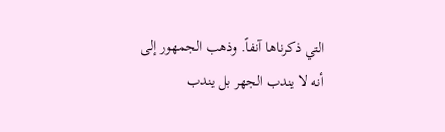التي ذكرناها آنفاً. وذهب الجمهور إلى أنه لا يندب الجهر بل يندب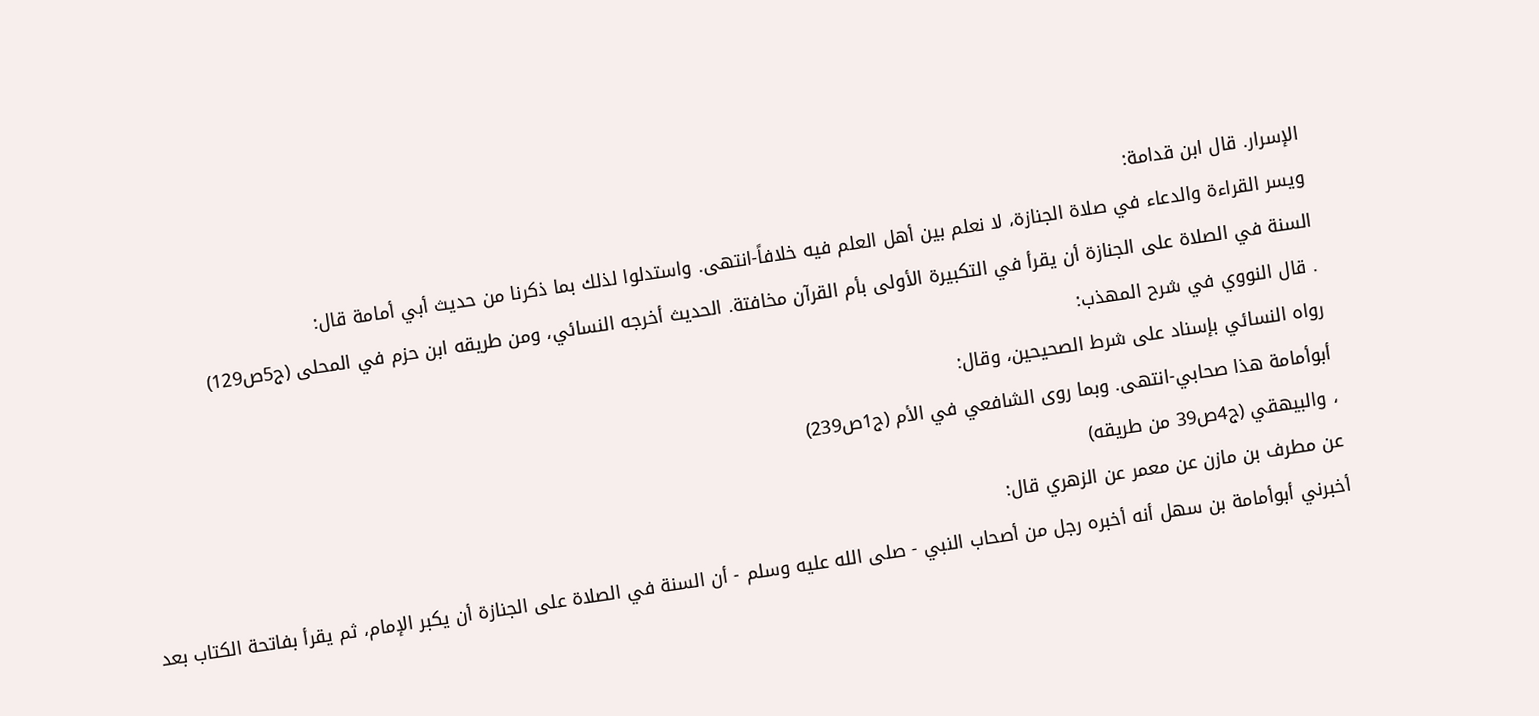الإسرار. قال ابن قدامة:
ويسر القراءة والدعاء في صلاة الجنازة، لا نعلم بين أهل العلم فيه خلافاً-انتهى. واستدلوا لذلك بما ذكرنا من حديث أبي أمامة قال:
السنة في الصلاة على الجنازة أن يقرأ في التكبيرة الأولى بأم القرآن مخافتة. الحديث أخرجه النسائي، ومن طريقه ابن حزم في المحلى (ج5ص129)
. قال النووي في شرح المهذب:
رواه النسائي بإسناد على شرط الصحيحين، وقال:
أبوأمامة هذا صحابي-انتهى. وبما روى الشافعي في الأم (ج1ص239)
، والبيهقي (ج4ص39 من طريقه)
عن مطرف بن مازن عن معمر عن الزهري قال:
أخبرني أبوأمامة بن سهل أنه أخبره رجل من أصحاب النبي - صلى الله عليه وسلم - أن السنة في الصلاة على الجنازة أن يكبر الإمام، ثم يقرأ بفاتحة الكتاب بعد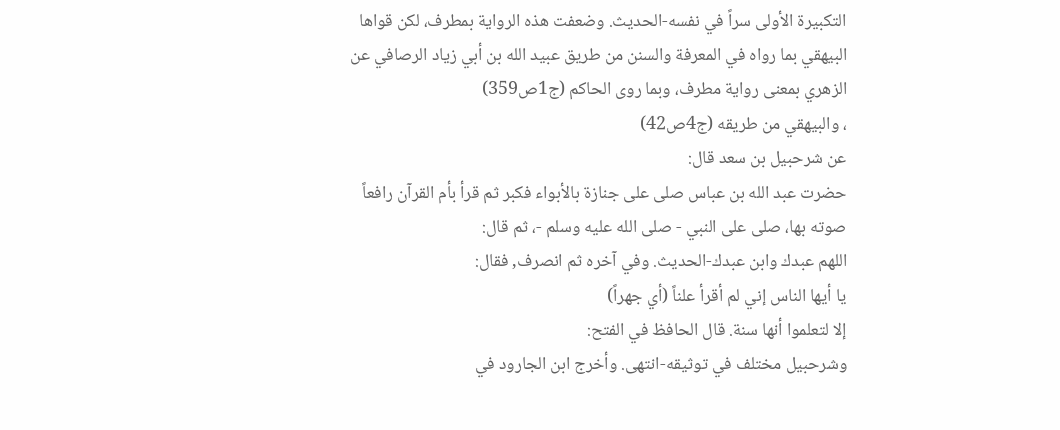التكبيرة الأولى سراً في نفسه-الحديث. وضعفت هذه الرواية بمطرف، لكن قواها البيهقي بما رواه في المعرفة والسنن من طريق عبيد الله بن أبي زياد الرصافي عن الزهري بمعنى رواية مطرف، وبما روى الحاكم (ج1ص359)
، والبيهقي من طريقه (ج4ص42)
عن شرحبيل بن سعد قال:
حضرت عبد الله بن عباس صلى على جنازة بالأبواء فكبر ثم قرأ بأم القرآن رافعاً صوته بها، صلى على النبي - صلى الله عليه وسلم -، ثم قال:
اللهم عبدك وابن عبدك-الحديث. وفي آخره ثم انصرف, فقال:
يا أيها الناس إني لم أقرأ علناً (أي جهراً)
إلا لتعلموا أنها سنة. قال الحافظ في الفتح:
وشرحبيل مختلف في توثيقه-انتهى. وأخرج ابن الجارود في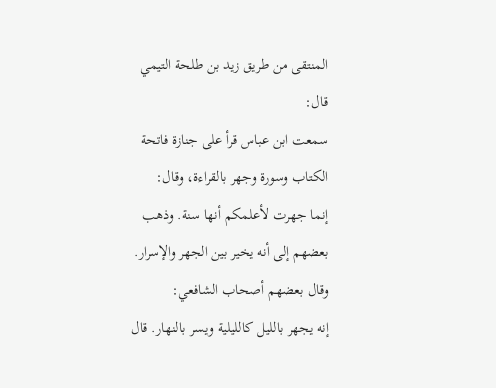المنتقى من طريق زيد بن طلحة التيمي قال:
سمعت ابن عباس قرأ على جنازة فاتحة الكتاب وسورة وجهر بالقراءة، وقال:
إنما جهرت لأعلمكم أنها سنة. وذهب بعضهم إلى أنه يخير بين الجهر والإسرار. وقال بعضهم أصحاب الشافعي:
إنه يجهر بالليل كالليلية ويسر بالنهار. قال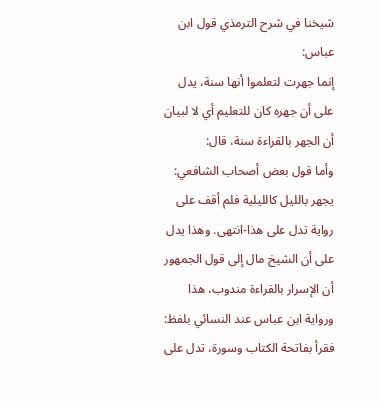شيخنا في شرح الترمذي قول ابن عباس:
إنما جهرت لتعلموا أنها سنة، يدل على أن جهره كان للتعليم أي لا لبيان أن الجهر بالقراءة سنة، قال:
وأما قول بعض أصحاب الشافعي:
يجهر بالليل كالليلية فلم أقف على رواية تدل على هذا-انتهى. وهذا يدل على أن الشيخ مال إلى قول الجمهور أن الإسرار بالقراءة مندوب، هذا ورواية ابن عباس عند النسائي بلفظ:
فقرأ بفاتحة الكتاب وسورة، تدل على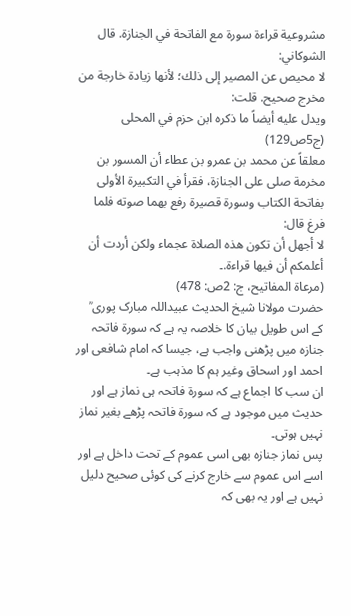مشروعية قراءة سورة مع الفاتحة في الجنازة. قال الشوكاني:
لا محيص عن المصير إلى ذلك؛ لأنها زيادة خارجة من مخرج صحيح. قلت:
ويدل عليه أيضاً ما ذكره ابن حزم في المحلى (ج5ص129)
معلقاً عن محمد بن عمرو بن عطاء أن المسور بن مخرمة صلى على الجنازة، فقرأ في التكبيرة الأولى بفاتحة الكتاب وسورة قصيرة رفع بهما صوته فلما فرغ قال:
لا أجهل أن تكون هذه الصلاة عجماء ولكن أردت أن أعلمكم أن فيها قراءة.۔
(مرعاة المفاتیح، ج: 2ص: 478)
حضرت مولانا شیخ الحدیث عبیداللہ مبارک پوری ؒ کے اس طویل بیان کا خلاصہ یہ ہے کہ سورۃ فاتحہ جنازہ میں پڑھنی واجب ہے، جیسا کہ امام شافعی اور احمد اور اسحاق وغیر ہم کا مذہب ہے۔
ان سب کا اجماع ہے کہ سورۃ فاتحہ ہی نماز ہے اور حدیث میں موجود ہے کہ سورۃ فاتحہ پڑھے بغیر نماز نہیں ہوتی۔
پس نماز جنازہ بھی اسی عموم کے تحت داخل ہے اور اسے اس عموم سے خارج کرنے کی کوئی صحیح دلیل نہیں ہے اور یہ بھی کہ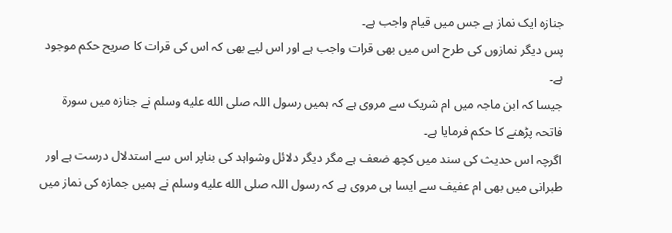جنازہ ایک نماز ہے جس میں قیام واجب ہے۔
پس دیگر نمازوں کی طرح اس میں بھی قرات واجب ہے اور اس لیے بھی کہ اس کی قرات کا صریح حکم موجود ہے۔
جیسا کہ ابن ماجہ میں ام شریک سے مروی ہے کہ ہمیں رسول اللہ صلى الله عليه وسلم نے جنازہ میں سورۃ فاتحہ پڑھنے کا حکم فرمایا ہے۔
اگرچہ اس حدیث کی سند میں کچھ ضعف ہے مگر دیگر دلائل وشواہد کی بناپر اس سے استدلال درست ہے اور طبرانی میں بھی ام عفیف سے ایسا ہی مروی ہے کہ رسول اللہ صلى الله عليه وسلم نے ہمیں جمازہ کی نماز میں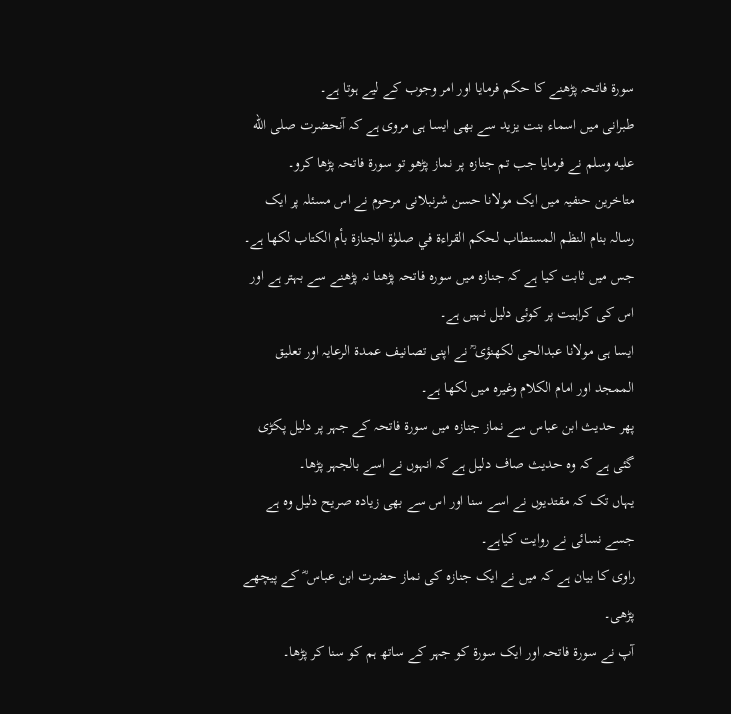سورۃ فاتحہ پڑھنے کا حکم فرمایا اور امر وجوب کے لیے ہوتا ہے۔
طبرانی میں اسماء بنت یزید سے بھی ایسا ہی مروی ہے کہ آنحضرت صلى الله عليه وسلم نے فرمایا جب تم جنازہ پر نماز پڑھو تو سورۃ فاتحہ پڑھا کرو۔
متاخرین حنفیہ میں ایک مولانا حسن شرنبلانی مرحوم نے اس مسئلہ پر ایک رسالہ بنام النظم المستطاب لحکم القراءة في صلوٰة الجنازة بأم الکتاب لكھا ہے۔
جس میں ثابت کیا ہے کہ جنازہ میں سورہ فاتحہ پڑھنا نہ پڑھنے سے بہتر ہے اور اس کی کراہیت پر کوئی دلیل نہیں ہے۔
ایسا ہی مولانا عبدالحی لکھنؤى ؒ نے اپنی تصانیف عمدۃ الرعایہ اور تعلیق الممجد اور امام الکلام وغیرہ میں لکھا ہے۔
پھر حدیث ابن عباس سے نماز جنازہ میں سورۃ فاتحہ کے جہر پر دلیل پکڑی گئی ہے کہ وہ حدیث صاف دلیل ہے کہ انہوں نے اسے بالجہر پڑھا۔
یہاں تک کہ مقتدیوں نے اسے سنا اور اس سے بھی زیادہ صریح دلیل وہ ہے جسے نسائی نے روایت کیاہے۔
راوی کا بیان ہے کہ میں نے ایک جنازہ کی نماز حضرت ابن عباس ؓ کے پیچھے پڑھی۔
آپ نے سورۃ فاتحہ اور ایک سورۃ کو جہر کے ساتھ ہم کو سنا کر پڑھا۔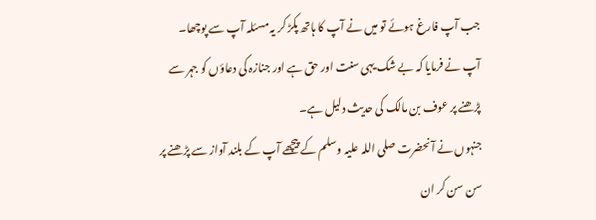جب آپ فارغ ہوئے تو میں نے آپ کا ہاتھ پکڑ کر یہ مسئلہ آپ سے پوچھا۔
آپ نے فرمایا کہ بے شک یہی سنت اور حق ہے اور جنازہ کی دعاؤں کو جہر سے پڑھنے پر عوف بن مالک کی حدیث دلیل ہے۔
جنہوں نے آنحضرت صلی اللہ علیہ وسلم کے پیچھے آپ کے بلند آواز سے پڑھنے پر سن سن کر ان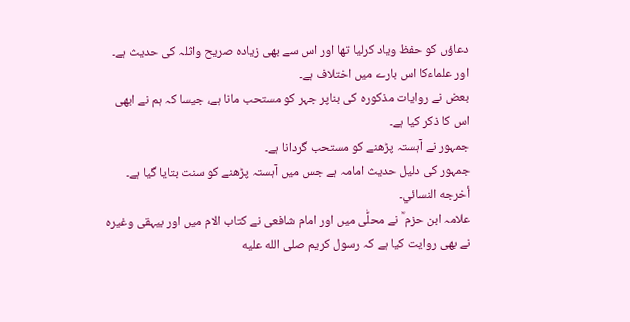دعاؤں کو حفظ ویاد کرلیا تھا اور اس سے بھی زیادہ صریح واثلہ کی حدیث ہے۔
اور علماءکا اس بارے میں اختلاف ہے۔
بعض نے روایات مذکورہ کی بناپر جہر کو مستحب مانا ہے، جیسا کہ ہم نے ابھی اس کا ذکر کیا ہے۔
جمہور نے آہستہ پڑھنے کو مستحب گردانا ہے۔
جمہور کی دلیل حدیث امامہ ہے جس میں آہستہ پڑھنے کو سنت بتایا گیا ہے۔
أخرجه النسائي۔
علامہ ابن حزم ؒ نے محلّٰی میں اور امام شافعی نے کتاب الام میں اور بیہقی وغیرہ نے بھی روایت کیا ہے کہ رسول کریم صلى الله عليه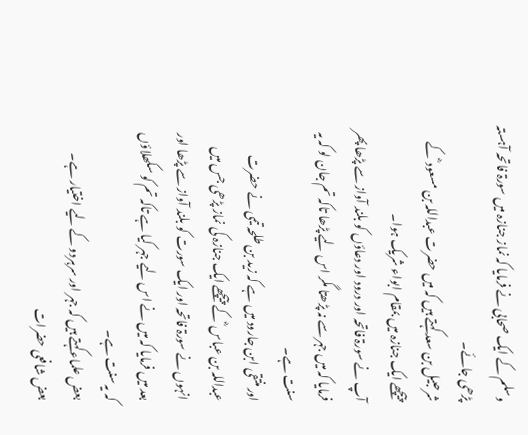وسلم کے ایک صحابی نے فرمایا کہ نماز جنازہ میں سورۃ فاتحہ آہستہ پڑھی جائے۔
شرحبیل بن سعد کہتے ہیں کہ میں حضرت عبداللہ بن مسعود ؓ کے پیچھے ایک جنازہ میں بمقام ابواء شریک ہوا۔
آپ نے سورۃ فاتحہ اور درود اور دعاؤں کو بلند آواز سے پڑھا پھر فرمایا کہ میں جہر سے نہ پڑھتا مگر اس لیے پڑھا تاکہ تم جان لو کہ یہ سنت ہے۔
اور منتقی ابن جارود میں ہے کہ زید بن طلحہ تیمی نے حضرت عبداللہ بن عباس ؓ کے پیچھے ایک جنازہ کی نماز پڑھی جس میں انہوں نے سورۃ فاتحہ اور ایک سورت کو بلند آواز سے پڑھا اور بعد میں فرمایا کہ میں نے اس لیے جہر کیا ہے تاکہ تم کو سکھلاؤں کہ یہ سنت ہے۔
بعض علماءکہتے ہیں کہ جہر اور سرہردو کے لیے اختیار ہے۔
بعض شافعی حضرات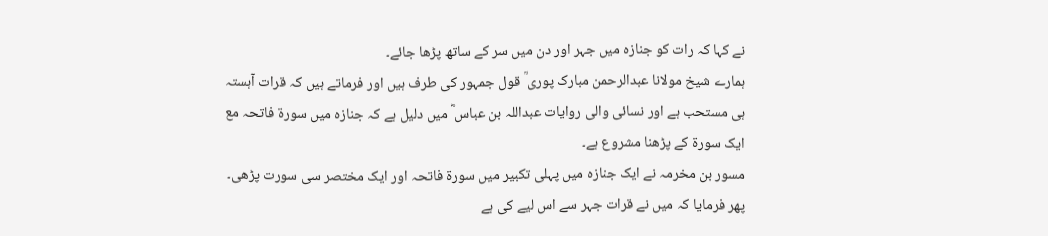نے کہا کہ رات کو جنازہ میں جہر اور دن میں سر کے ساتھ پڑھا جائے۔
ہمارے شیخ مولانا عبدالرحمن مبارک پوری ؒ قول جمہور کی طرف ہیں اور فرماتے ہیں کہ قرات آہستہ ہی مستحب ہے اور نسائی والی روایات عبداللہ بن عباس ؓ میں دلیل ہے کہ جنازہ میں سورۃ فاتحہ مع ایک سورۃ کے پڑھنا مشروع ہے۔
مسور بن مخرمہ نے ایک جنازہ میں پہلی تکبیر میں سورۃ فاتحہ اور ایک مختصر سی سورت پڑھی۔
پھر فرمایا کہ میں نے قرات جہر سے اس لیے کی ہے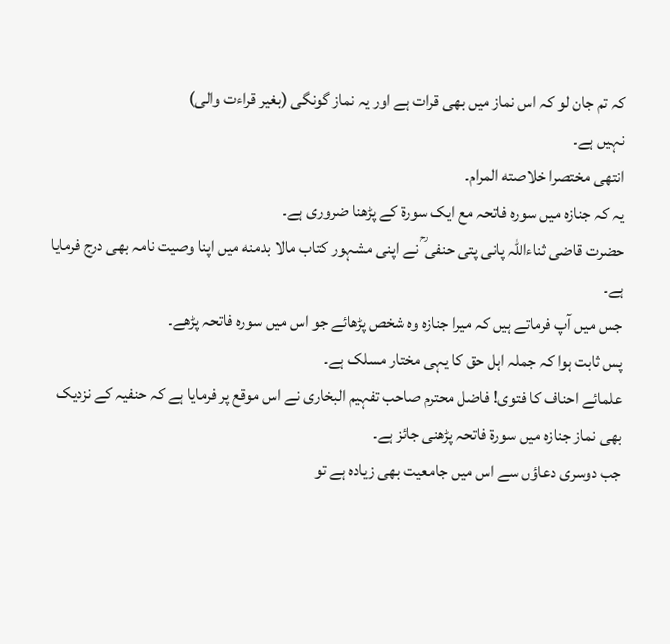کہ تم جان لو کہ اس نماز میں بھی قرات ہے اور یہ نماز گونگی (بغیر قراءت والی)
نہیں ہے۔
انتهی مختصرا خلاصته المرام۔
یہ کہ جنازہ میں سورہ فاتحہ مع ایک سورۃ کے پڑھنا ضروری ہے۔
حضرت قاضی ثناءاللہ پانی پتی حنفی ؒ نے اپنی مشہور کتاب مالا بدمنه میں اپنا وصیت نامہ بھی درج فرمایا ہے۔
جس میں آپ فرماتے ہیں کہ میرا جنازہ وہ شخص پڑھائے جو اس میں سورہ فاتحہ پڑھے۔
پس ثابت ہوا کہ جملہ اہل حق کا یہی مختار مسلک ہے۔
علمائے احناف کا فتوی! فاضل محترم صاحب تفہیم البخاری نے اس موقع پر فرمایا ہے کہ حنفیہ کے نزدیک بھی نماز جنازہ میں سورۃ فاتحہ پڑھنی جائز ہے۔
جب دوسری دعاؤں سے اس میں جامعیت بھی زیادہ ہے تو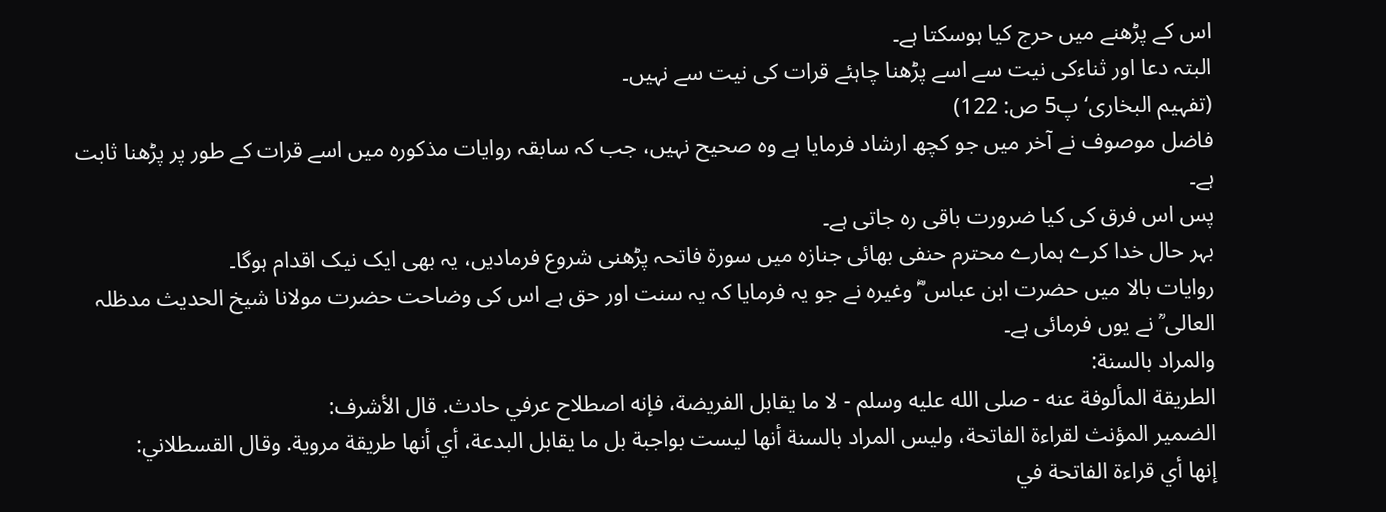اس کے پڑھنے میں حرج کیا ہوسکتا ہے۔
البتہ دعا اور ثناءکی نیت سے اسے پڑھنا چاہئے قرات کی نیت سے نہیں۔
(تفہیم البخاری‘ پ5 ص: 122)
فاضل موصوف نے آخر میں جو کچھ ارشاد فرمایا ہے وہ صحیح نہیں، جب کہ سابقہ روایات مذکورہ میں اسے قرات کے طور پر پڑھنا ثابت ہے۔
پس اس فرق کی کیا ضرورت باقی رہ جاتی ہے۔
بہر حال خدا کرے ہمارے محترم حنفی بھائی جنازہ میں سورۃ فاتحہ پڑھنی شروع فرمادیں، یہ بھی ایک نیک اقدام ہوگا۔
روایات بالا میں حضرت ابن عباس ؓ وغیرہ نے جو یہ فرمایا کہ یہ سنت اور حق ہے اس کی وضاحت حضرت مولانا شیخ الحدیث مدظلہ العالی ؒ نے یوں فرمائی ہے۔
والمراد بالسنة:
الطريقة المألوفة عنه - صلى الله عليه وسلم - لا ما يقابل الفريضة، فإنه اصطلاح عرفي حادث. قال الأشرف:
الضمير المؤنث لقراءة الفاتحة، وليس المراد بالسنة أنها ليست بواجبة بل ما يقابل البدعة، أي أنها طريقة مروية. وقال القسطلاني:
إنها أي قراءة الفاتحة في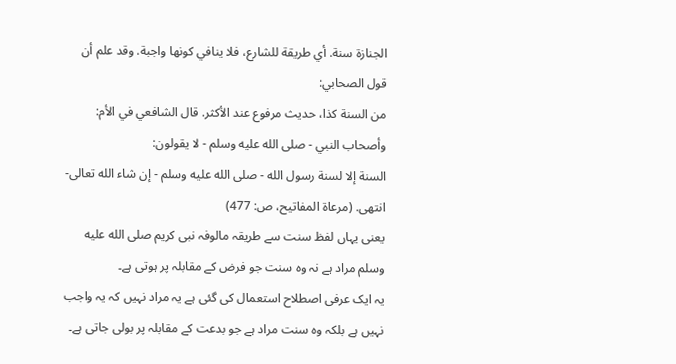الجنازة سنة. أي طريقة للشارع، فلا ينافي كونها واجبة. وقد علم أن قول الصحابي:
من السنة كذا، حديث مرفوع عند الأكثر. قال الشافعي في الأم:
وأصحاب النبي - صلى الله عليه وسلم - لا يقولون:
السنة إلا لسنة رسول الله - صلى الله عليه وسلم - إن شاء الله تعالى-انتهى. (مرعاة المفاتیح، ص: 477)
یعنی یہاں لفظ سنت سے طریقہ مالوفہ نبی کریم صلى الله عليه وسلم مراد ہے نہ وہ سنت جو فرض کے مقابلہ پر ہوتی ہے۔
یہ ایک عرفی اصطلاح استعمال کی گئی ہے یہ مراد نہیں کہ یہ واجب نہیں ہے بلکہ وہ سنت مراد ہے جو بدعت کے مقابلہ پر بولی جاتی ہے۔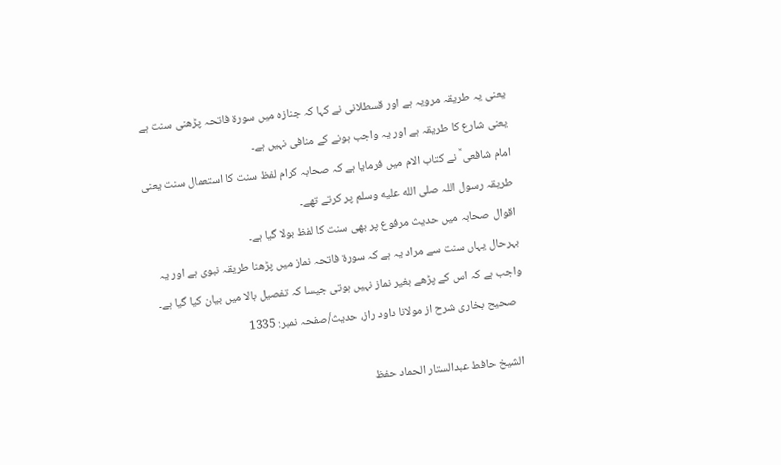یعنی یہ طریقہ مرویہ ہے اور قسطلانی نے کہا کہ جنازہ میں سورۃ فاتحہ پڑھنی سنت ہے یعنی شارع کا طریقہ ہے اور یہ واجب ہونے کے منافی نہیں ہے۔
امام شافعی ؒ نے کتاب الام میں فرمایا ہے کہ صحابہ کرام لفظ سنت کا استعمال سنت یعنی طریقہ رسول اللہ صلى الله عليه وسلم پر کرتے تھے۔
اقوال صحابہ میں حدیث مرفوع پر بھی سنت کا لفظ بولا گیا ہے۔
بہرحال یہاں سنت سے مراد یہ ہے کہ سورۃ فاتحہ نماز میں پڑھنا طریقہ نبوی ہے اور یہ واجب ہے کہ اس کے پڑھے بغیر نماز نہیں ہوتی جیسا کہ تفصیل بالا میں بیان کیا گیا ہے۔
   صحیح بخاری شرح از مولانا داود راز، حدیث/صفحہ نمبر: 1335

  الشيخ حافط عبدالستار الحماد حفظ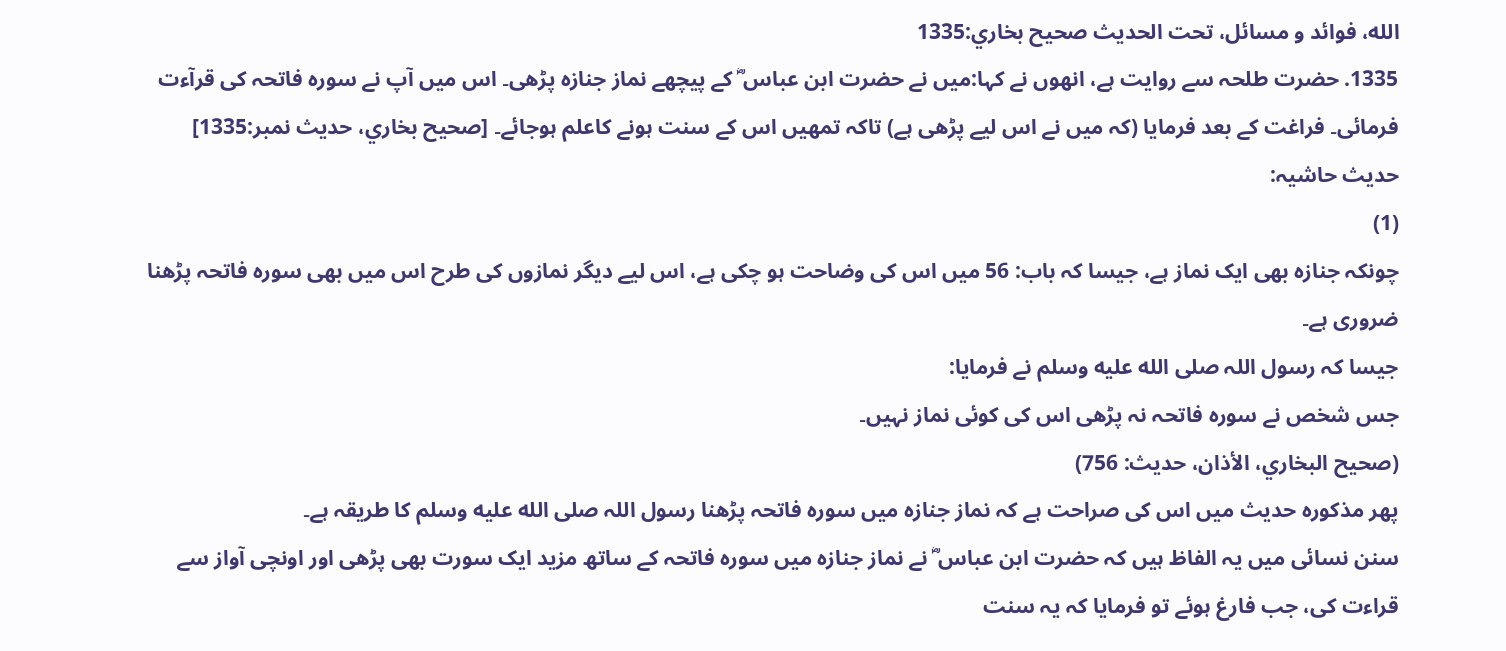الله، فوائد و مسائل، تحت الحديث صحيح بخاري:1335
1335. حضرت طلحہ سے روایت ہے، انھوں نے کہا:میں نے حضرت ابن عباس ؓ کے پیچھے نماز جنازہ پڑھی۔ اس میں آپ نے سورہ فاتحہ کی قرآءت فرمائی۔ فراغت کے بعد فرمایا (کہ میں نے اس لیے پڑھی ہے) تاکہ تمھیں اس کے سنت ہونے کاعلم ہوجائے۔ [صحيح بخاري، حديث نمبر:1335]
حدیث حاشیہ:
(1)
چونکہ جنازہ بھی ایک نماز ہے، جیسا کہ باب: 56 میں اس کی وضاحت ہو چکی ہے، اس لیے دیگر نمازوں کی طرح اس میں بھی سورہ فاتحہ پڑھنا ضروری ہے۔
جیسا کہ رسول اللہ صلى الله عليه وسلم نے فرمایا:
جس شخص نے سورہ فاتحہ نہ پڑھی اس کی کوئی نماز نہیں۔
(صحیح البخاري، الأذان، حدیث: 756)
پھر مذکورہ حدیث میں اس کی صراحت ہے کہ نماز جنازہ میں سورہ فاتحہ پڑھنا رسول اللہ صلى الله عليه وسلم کا طریقہ ہے۔
سنن نسائی میں یہ الفاظ ہیں کہ حضرت ابن عباس ؓ نے نماز جنازہ میں سورہ فاتحہ کے ساتھ مزید ایک سورت بھی پڑھی اور اونچی آواز سے قراءت کی، جب فارغ ہوئے تو فرمایا کہ یہ سنت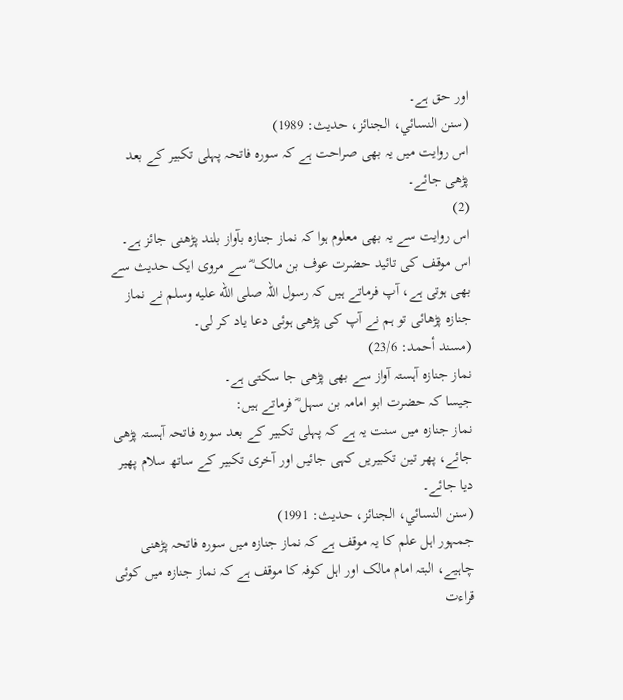اور حق ہے۔
(سنن النسائي، الجنائز، حدیث: 1989)
اس روایت میں یہ بھی صراحت ہے کہ سورہ فاتحہ پہلی تکبیر کے بعد پڑھی جائے۔
(2)
اس روایت سے یہ بھی معلوم ہوا کہ نماز جنازہ بآواز بلند پڑھنی جائز ہے۔
اس موقف کی تائید حضرت عوف بن مالک ؓ سے مروی ایک حدیث سے بھی ہوتی ہے، آپ فرماتے ہیں کہ رسول اللہ صلى الله عليه وسلم نے نماز جنازہ پڑھائی تو ہم نے آپ کی پڑھی ہوئی دعا یاد کر لی۔
(مسند أحمد: 23/6)
نماز جنازہ آہستہ آواز سے بھی پڑھی جا سکتی ہے۔
جیسا کہ حضرت ابو امامہ بن سہل ؓ فرماتے ہیں:
نماز جنازہ میں سنت یہ ہے کہ پہلی تکبیر کے بعد سورہ فاتحہ آہستہ پڑھی جائے، پھر تین تکبیریں کہی جائیں اور آخری تکبیر کے ساتھ سلام پھیر دیا جائے۔
(سنن النسائي، الجنائز، حدیث: 1991)
جمہور اہل علم کا یہ موقف ہے کہ نماز جنازہ میں سورہ فاتحہ پڑھنی چاہیے، البتہ امام مالک اور اہل کوفہ کا موقف ہے کہ نماز جنازہ میں کوئی قراءت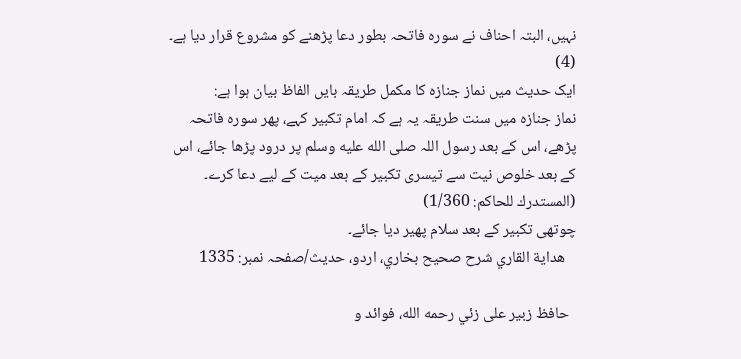نہیں، البتہ احناف نے سورہ فاتحہ بطور دعا پڑھنے کو مشروع قرار دیا ہے۔
(4)
ایک حدیث میں نماز جنازہ کا مکمل طریقہ بایں الفاظ بیان ہوا ہے:
نماز جنازہ میں سنت طریقہ یہ ہے کہ امام تکبیر کہے، پھر سورہ فاتحہ پڑھے، اس کے بعد رسول اللہ صلى الله عليه وسلم پر درود پڑھا جائے، اس کے بعد خلوص نیت سے تیسری تکبیر کے بعد میت کے لیے دعا کرے۔
(المستدرك للحاکم: 1/360)
چوتھی تکبیر کے بعد سلام پھیر دیا جائے۔
   هداية القاري شرح صحيح بخاري، اردو، حدیث/صفحہ نمبر: 1335

  حافظ زبير على زئي رحمه الله، فوائد و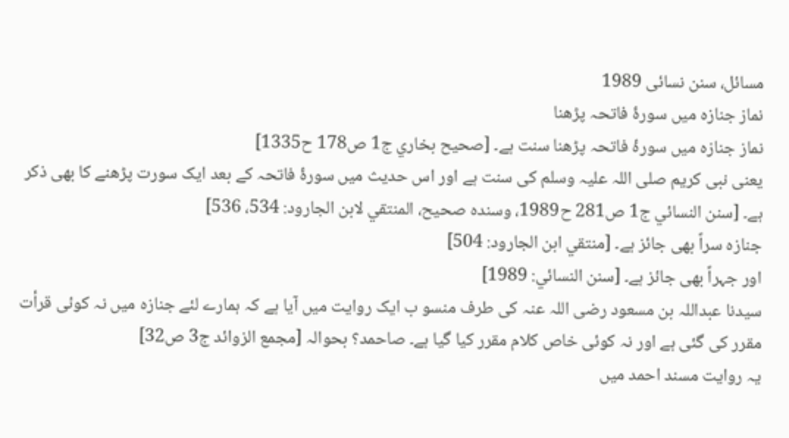مسائل، سنن نسائی 1989
نماز جنازہ میں سورۂ فاتحہ پڑھنا
نماز جنازہ میں سورۂ فاتحہ پڑھنا سنت ہے۔ [صحيح بخاري ج1 ص178 ح1335]
یعنی نبی کریم صلی اللہ علیہ وسلم کی سنت ہے اور اس حدیث میں سورۂ فاتحہ کے بعد ایک سورت پڑھنے کا بھی ذکر ہے۔ [سنن النسائي ج1 ص281 ح1989، وسنده صحيح، المنتقي لابن الجارود: 534، 536]
جنازہ سراً بھی جائز ہے۔ [منتقي ابن الجارود: 504]
اور جہراً بھی جائز ہے۔ [سنن النسائي: 1989]
سیدنا عبداللہ بن مسعود رضی اللہ عنہ کی طرف منسو ب ایک روایت میں آیا ہے کہ ہمارے لئے جنازہ میں نہ کوئی قرأت مقرر کی گئی ہے اور نہ کوئی خاص کلام مقرر کیا گیا ہے۔ صاحمد؟ بحوالہ [مجمع الزوائد ج3 ص32]
یہ روایت مسند احمد میں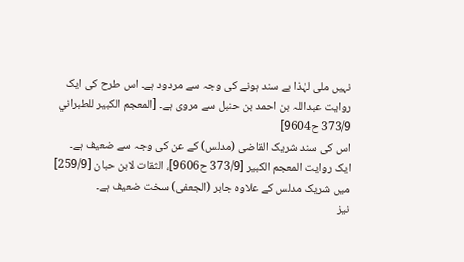نہیں ملی لہٰذا بے سند ہونے کی وجہ سے مردود ہے۔ اس طرح کی ایک روایت عبداللہ بن احمد بن حنبل سے مروی ہے۔ [المعجم الكبير للطبراني 373/9 ح9604]
اس کی سند شریک القاضی (مدلس) کے عن کی وجہ سے ضعیف ہے۔
ایک روایت المعجم الکبیر [373/9 ح9606]، الثقات لابن حبان [259/9] میں شریک مدلس کے علاوہ جابر (الجعفی) سخت ضعیف ہے۔
نیز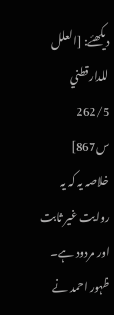دیکھئے: [العلل للدارقطني 262/5 س867]
خلاصہ یہ کہ یہ روایت غیر ثابت اور مردود ہے۔
ظہور احمد نے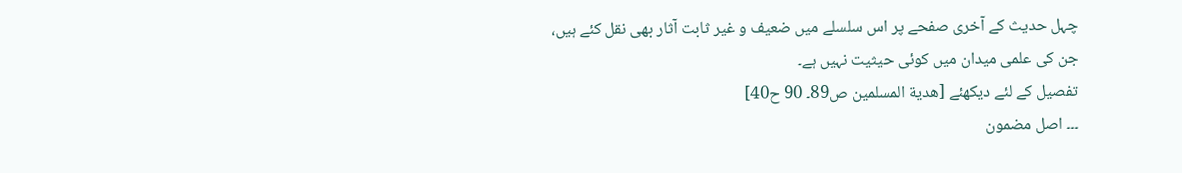چہل حدیث کے آخری صفحے پر اس سلسلے میں ضعیف و غیر ثابت آثار بھی نقل کئے ہیں، جن کی علمی میدان میں کوئی حیثیت نہیں ہے۔
تفصیل کے لئے دیکھئے [هدية المسلمين ص89۔ 90 ح40]
۔۔۔ اصل مضمون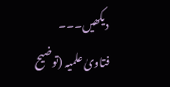دیکھیں۔۔۔
فتاویٰ علمیہ (توضیح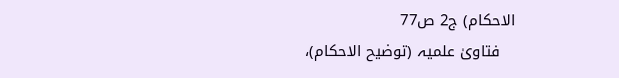الاحکام) ج2 ص77
   فتاویٰ علمیہ (توضیح الاحکام)،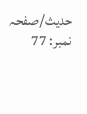حدیث/صفحہ نمبر: 77